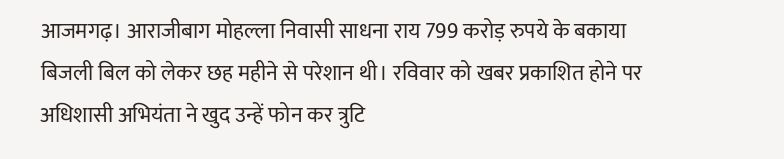आजमगढ़। आराजीबाग मोहल्ला निवासी साधना राय 799 करोड़ रुपये के बकाया बिजली बिल को लेकर छह महीने से परेशान थी। रविवार को खबर प्रकाशित होने पर अधिशासी अभियंता ने खुद उन्हें फोन कर त्रुटि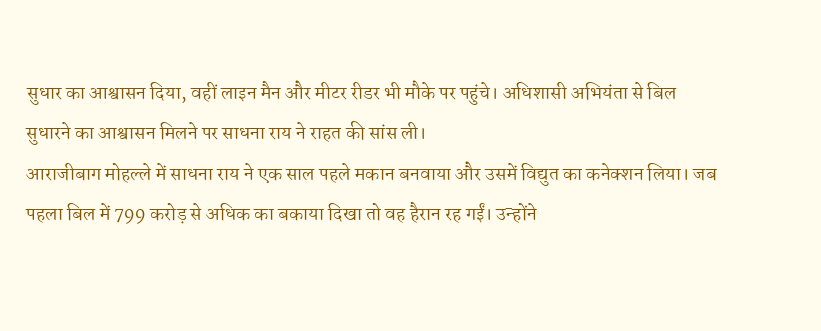सुधार का आश्वासन दिया, वहीं लाइन मैन और मीटर रीडर भी मौके पर पहुंचे। अधिशासी अभियंता से बिल सुधारने का आश्वासन मिलने पर साधना राय ने राहत की सांस ली।
आराजीबाग मोहल्ले में साधना राय ने एक साल पहले मकान बनवाया और उसमें विद्युत का कनेक्शन लिया। जब पहला बिल में 799 करोड़ से अधिक का बकाया दिखा तो वह हैरान रह गईं। उन्होंने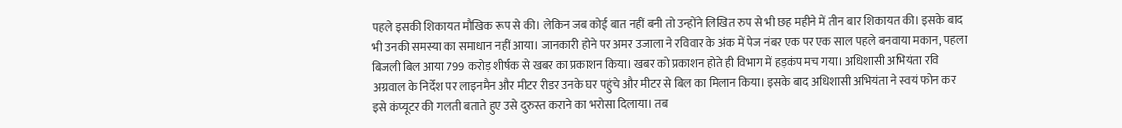पहले इसकी शिकायत मौखिक रूप से की। लेकिन जब कोई बात नहीं बनी तो उन्होंने लिखित रुप से भी छह महीने में तीन बार शिकायत की। इसके बाद भी उनकी समस्या का समाधान नहीं आया। जानकारी होने पर अमर उजाला ने रविवार के अंक में पेज नंबर एक पर एक साल पहले बनवाया मकान, पहला बिजली बिल आया 799 करोड़ शीर्षक से खबर का प्रकाशन किया। खबर को प्रकाशन होते ही विभाग में हड़कंप मच गया। अधिशासी अभियंता रवि अग्रवाल के निर्देश पर लाइनमैन और मीटर रीडर उनके घर पहुंचे और मीटर से बिल का मिलान किया। इसके बाद अधिशासी अभियंता ने स्वयं फोन कर इसे कंप्यूटर की गलती बताते हुए उसे दुरुस्त कराने का भरोसा दिलाया। तब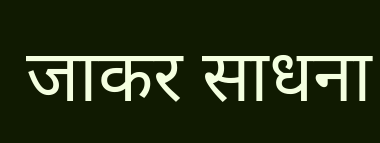जाकर साधना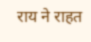राय ने राहत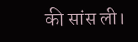की सांस ली।